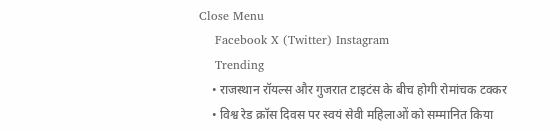Close Menu
    Facebook X (Twitter) Instagram
    Trending
    • राजस्थान रॉयल्स और गुजरात टाइटंस के बीच होगी रोमांचक टक्कर
    • विश्व रेड क्रॉस दिवस पर स्वयं सेवी महिलाओं को सम्मानित किया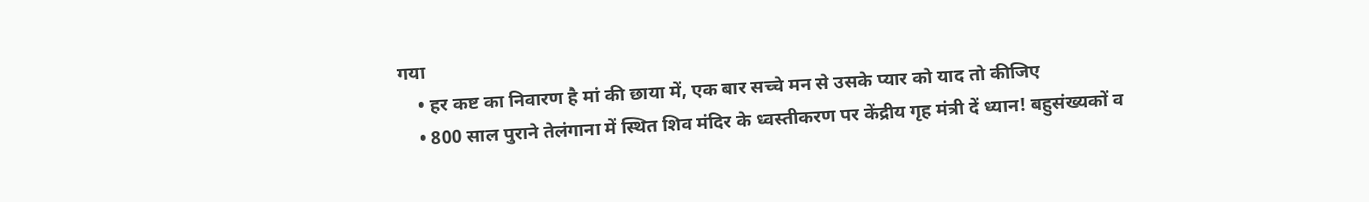गया
    • हर कष्ट का निवारण है मां की छाया में, एक बार सच्चे मन से उसके प्यार को याद तो कीजिए
    • 800 साल पुराने तेलंगाना में स्थित शिव मंदिर के ध्वस्तीकरण पर केंद्रीय गृह मंत्री दें ध्यान! बहुसंख्यकों व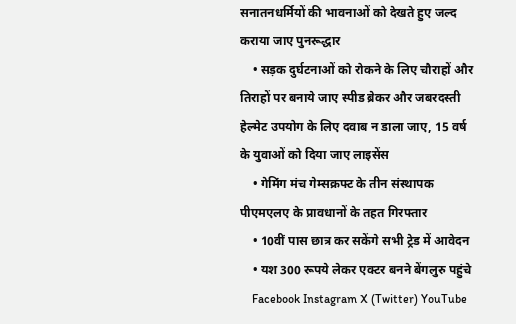सनातनधर्मियों की भावनाओं को देखते हुए जल्द कराया जाए पुनरूद्धार
    • सड़क दुर्घटनाओं को रोकने के लिए चौराहों और तिराहों पर बनाये जाए स्पीड ब्रेकर और जबरदस्ती हेल्मेट उपयोग के लिए दवाब न डाला जाए, 15 वर्ष के युवाओं को दिया जाए लाइसेंस
    • गेमिंग मंच गेम्सक्रफ्ट के तीन संस्थापक पीएमएलए के प्रावधानों के तहत गिरफ्तार
    • 10वीं पास छात्र कर सकेंगे सभी ट्रेड में आवेदन
    • यश 300 रूपये लेकर एक्टर बनने बेंगलुरु पहुंचे
    Facebook Instagram X (Twitter) YouTube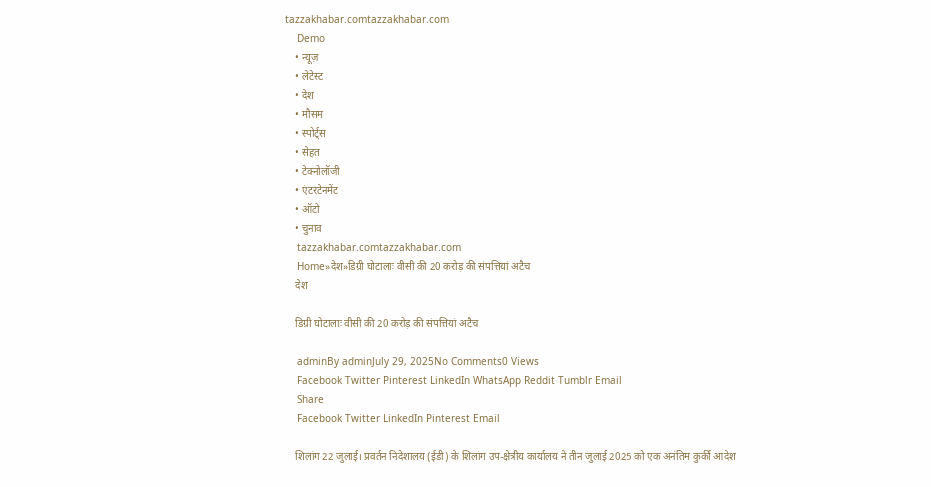tazzakhabar.comtazzakhabar.com
    Demo
    • न्यूज़
    • लेटेस्ट
    • देश
    • मौसम
    • स्पोर्ट्स
    • सेहत
    • टेक्नोलॉजी
    • एंटरटेनमेंट
    • ऑटो
    • चुनाव
    tazzakhabar.comtazzakhabar.com
    Home»देश»डिग्री घोटालाः वीसी की 20 करोड़ की संपत्तियां अटैच
    देश

    डिग्री घोटालाः वीसी की 20 करोड़ की संपत्तियां अटैच

    adminBy adminJuly 29, 2025No Comments0 Views
    Facebook Twitter Pinterest LinkedIn WhatsApp Reddit Tumblr Email
    Share
    Facebook Twitter LinkedIn Pinterest Email

    शिलांग 22 जुलाई। प्रवर्तन निदेशालय (ईडी) के शिलांग उप-क्षेत्रीय कार्यालय ने तीन जुलाई 2025 को एक अनंतिम कुर्की आदेश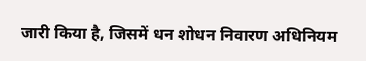जारी किया है, जिसमें धन शोधन निवारण अधिनियम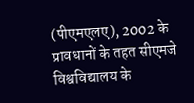(पीएमएलए), 2002 के प्रावधानों के तहत सीएमजे विश्वविद्यालय के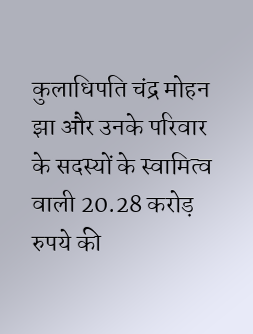कुलाधिपति चंद्र मोहन झा और उनके परिवार के सदस्यों के स्वामित्व वाली 20.28 करोड़ रुपये की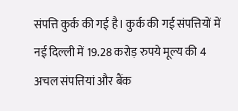संपत्ति कुर्क की गई है। कुर्क की गई संपत्तियों में नई दिल्ली में 19.28 करोड़ रुपये मूल्य की 4 अचल संपत्तियां और बैंक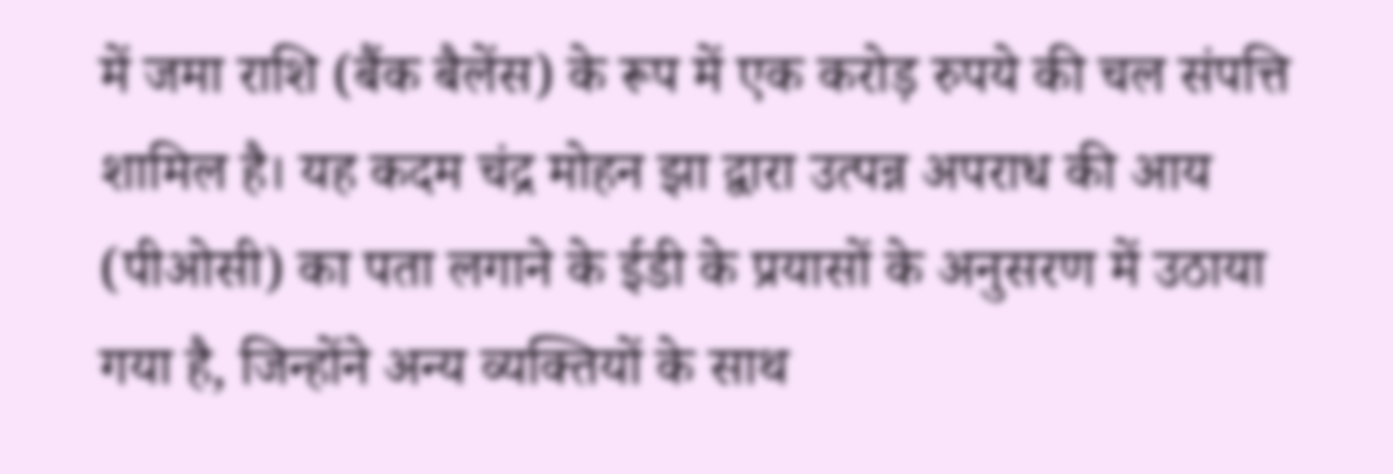में जमा राशि (बैंक बैलेंस) के रूप में एक करोड़ रुपये की चल संपत्ति शामिल है। यह कदम चंद्र मोहन झा द्वारा उत्पन्न अपराध की आय (पीओसी) का पता लगाने के ईडी के प्रयासों के अनुसरण में उठाया गया है, जिन्होंने अन्य व्यक्तियों के साथ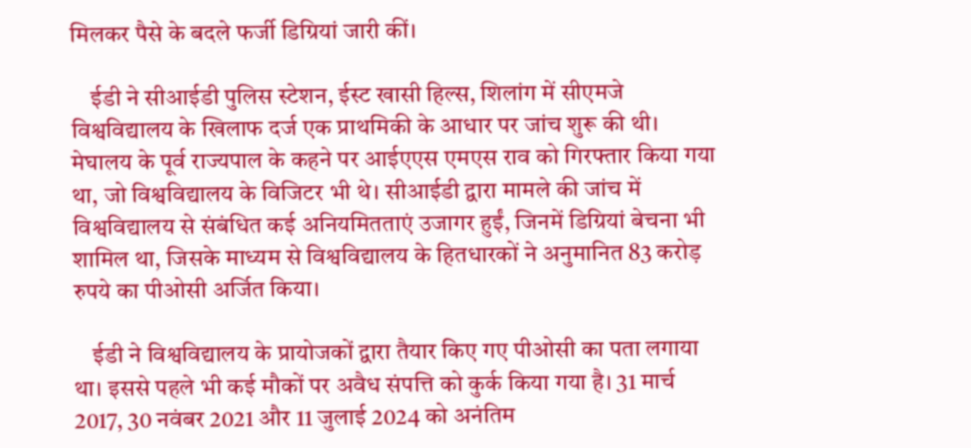मिलकर पैसे के बदले फर्जी डिग्रियां जारी कीं।

    ईडी ने सीआईडी पुलिस स्टेशन, ईस्ट खासी हिल्स, शिलांग में सीएमजे विश्वविद्यालय के खिलाफ दर्ज एक प्राथमिकी के आधार पर जांच शुरू की थी। मेघालय के पूर्व राज्यपाल के कहने पर आईएएस एमएस राव को गिरफ्तार किया गया था, जो विश्वविद्यालय के विजिटर भी थे। सीआईडी द्वारा मामले की जांच में विश्वविद्यालय से संबंधित कई अनियमितताएं उजागर हुईं, जिनमें डिग्रियां बेचना भी शामिल था, जिसके माध्यम से विश्वविद्यालय के हितधारकों ने अनुमानित 83 करोड़ रुपये का पीओसी अर्जित किया।

    ईडी ने विश्वविद्यालय के प्रायोजकों द्वारा तैयार किए गए पीओसी का पता लगाया था। इससे पहले भी कई मौकों पर अवैध संपत्ति को कुर्क किया गया है। 31 मार्च 2017, 30 नवंबर 2021 और 11 जुलाई 2024 को अनंतिम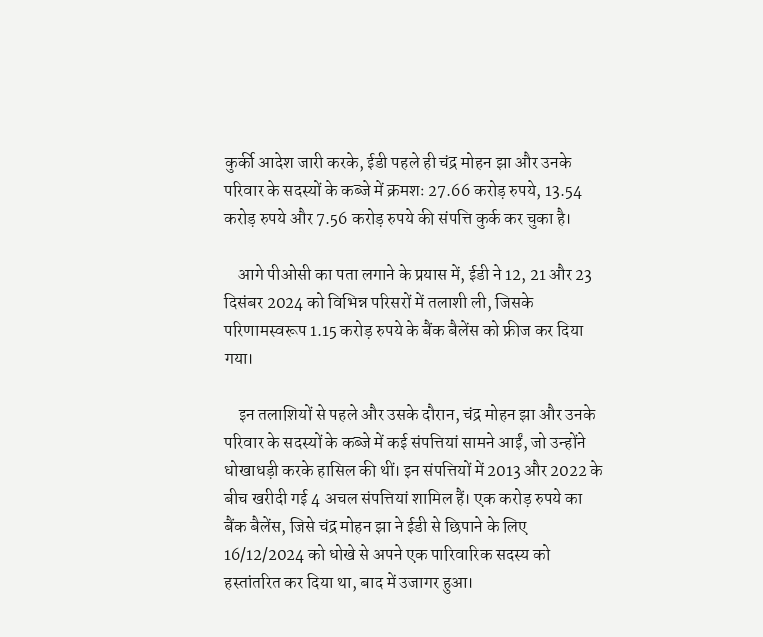कुर्की आदेश जारी करके, ईडी पहले ही चंद्र मोहन झा और उनके परिवार के सदस्यों के कब्जे में क्रमशः 27.66 करोड़ रुपये, 13.54 करोड़ रुपये और 7.56 करोड़ रुपये की संपत्ति कुर्क कर चुका है।

    आगे पीओसी का पता लगाने के प्रयास में, ईडी ने 12, 21 और 23 दिसंबर 2024 को विभिन्न परिसरों में तलाशी ली, जिसके परिणामस्वरूप 1.15 करोड़ रुपये के बैंक बैलेंस को फ्रीज कर दिया गया।

    इन तलाशियों से पहले और उसके दौरान, चंद्र मोहन झा और उनके परिवार के सदस्यों के कब्जे में कई संपत्तियां सामने आईं, जो उन्होंने धोखाधड़ी करके हासिल की थीं। इन संपत्तियों में 2013 और 2022 के बीच खरीदी गई 4 अचल संपत्तियां शामिल हैं। एक करोड़ रुपये का बैंक बैलेंस, जिसे चंद्र मोहन झा ने ईडी से छिपाने के लिए 16/12/2024 को धोखे से अपने एक पारिवारिक सदस्य को हस्तांतरित कर दिया था, बाद में उजागर हुआ।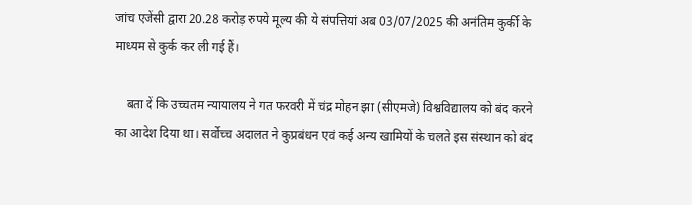जांच एजेंसी द्वारा 20.28 करोड़ रुपये मूल्य की ये संपत्तियां अब 03/07/2025 की अनंतिम कुर्की के माध्यम से कुर्क कर ली गई हैं।

    बता दें कि उच्चतम न्यायालय ने गत फरवरी में चंद्र मोहन झा (सीएमजे) विश्वविद्यालय को बंद करने का आदेश दिया था। सर्वोच्च अदालत ने कुप्रबंधन एवं कई अन्य खामियों के चलते इस संस्थान को बंद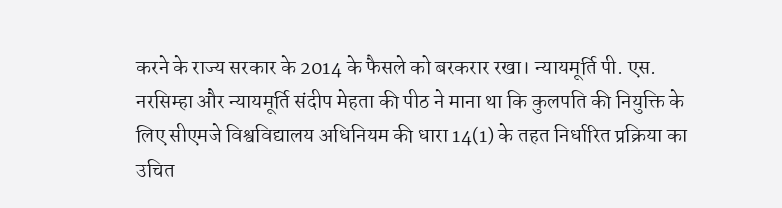करने के राज्य सरकार के 2014 के फैसले को बरकरार रखा। न्यायमूर्ति पी. एस. नरसिम्हा और न्यायमूर्ति संदीप मेहता की पीठ ने माना था कि कुलपति की नियुक्ति के लिए सीएमजे विश्वविद्यालय अधिनियम की धारा 14(1) के तहत निर्धारित प्रक्रिया का उचित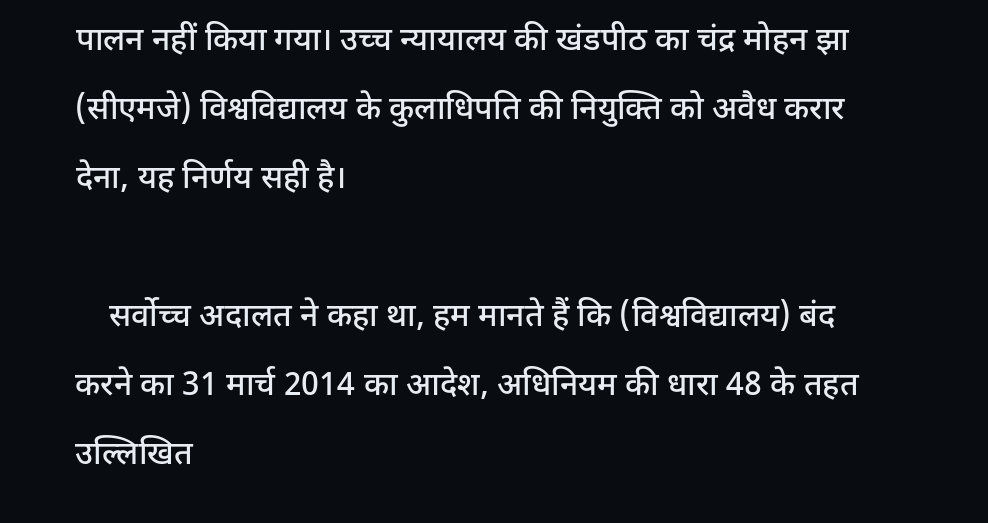पालन नहीं किया गया। उच्च न्यायालय की खंडपीठ का चंद्र मोहन झा (सीएमजे) विश्वविद्यालय के कुलाधिपति की नियुक्ति को अवैध करार देना, यह निर्णय सही है।

    सर्वोच्च अदालत ने कहा था, हम मानते हैं कि (विश्वविद्यालय) बंद करने का 31 मार्च 2014 का आदेश, अधिनियम की धारा 48 के तहत उल्लिखित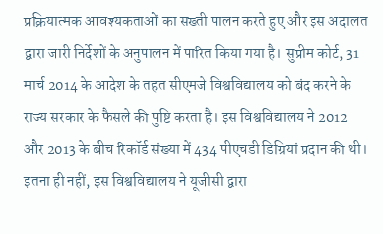प्रक्रियात्मक आवश्यकताओं का सख्ती पालन करते हुए और इस अदालत द्वारा जारी निर्देशों के अनुपालन में पारित किया गया है। सुप्रीम कोर्ट, 31 मार्च 2014 के आदेश के तहत सीएमजे विश्वविद्यालय को बंद करने के राज्य सरकार के फैसले की पुष्टि करता है। इस विश्वविद्यालय ने 2012 और 2013 के बीच रिकॉर्ड संख्या में 434 पीएचडी डिग्रियां प्रदान की थी। इतना ही नहीं, इस विश्वविद्यालय ने यूजीसी द्वारा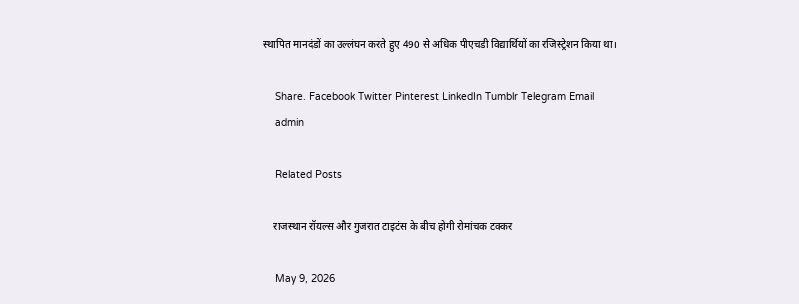स्थापित मानदंडों का उल्लंघन करते हुए 490 से अधिक पीएचडी विद्यार्थियों का रजिस्ट्रेशन किया था।

    Share. Facebook Twitter Pinterest LinkedIn Tumblr Telegram Email
    admin

    Related Posts

    राजस्थान रॉयल्स और गुजरात टाइटंस के बीच होगी रोमांचक टक्कर

    May 9, 2026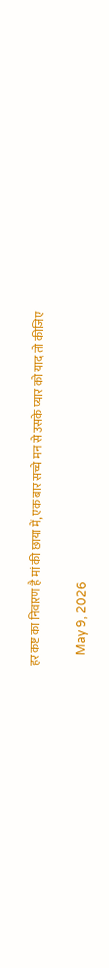हर कष्ट का निवारण है मां की छाया में, एक बार सच्चे मन से उसके प्यार को याद तो कीजिए

    May 9, 2026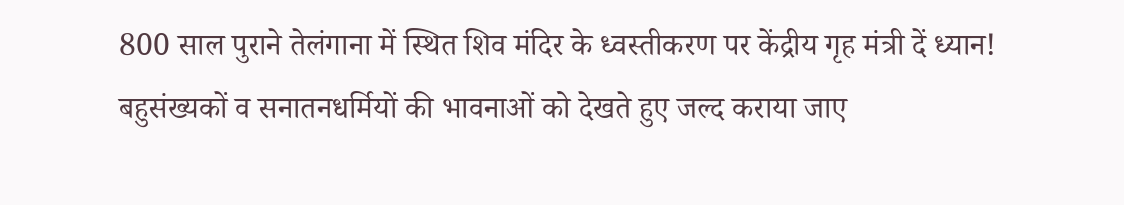800 साल पुराने तेलंगाना में स्थित शिव मंदिर के ध्वस्तीकरण पर केंद्रीय गृह मंत्री दें ध्यान! बहुसंख्यकों व सनातनधर्मियों की भावनाओं को देखते हुए जल्द कराया जाए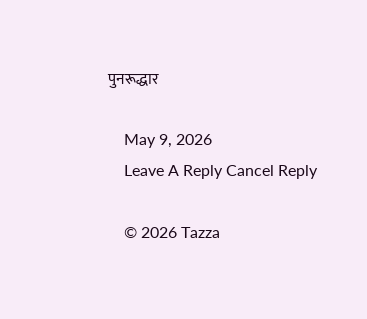पुनरूद्धार

    May 9, 2026
    Leave A Reply Cancel Reply

    © 2026 Tazza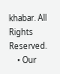khabar. All Rights Reserved.
    • Our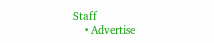Staff
    • Advertise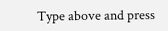Type above and press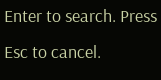Enter to search. Press Esc to cancel.